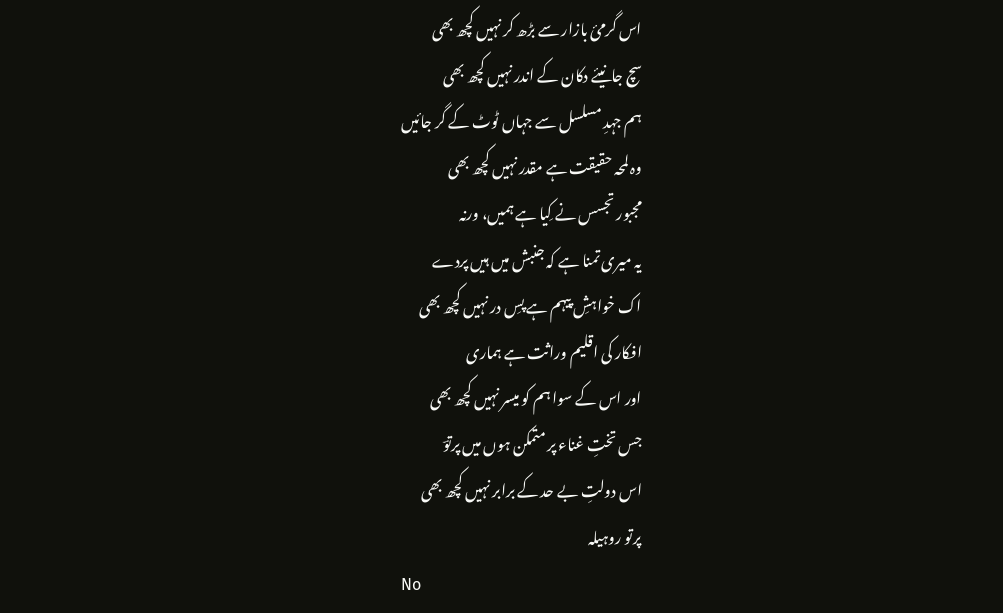اس گرمئ بازار سے بڑھ کر نہیں کچھ بھی
سچ جانیئے دکان کے اندر نہیں کچھ بھی
ہم جہدِ مسلسل سے جہاں ٹوٹ کے گر جائیں
وہ لمحہ حقیقت ہے مقدر نہیں کچھ بھی
مجبور تجسس نے کِیا ہے ہمیں، ورنہ
یہ میری تمنا ہے کہ جنبش میں ہیں پردے
اک خواہشِ پیہم ہے پسِ در نہیں کچھ بھی
افکار کی اقلیم وراثت ہے ہماری
اور اس کے سوا ہم کو میسر نہیں کچھ بھی
جس تختِ غناء پر متمکن ہوں میں پرتوؔ
اس دولتِ بے حد کے برابر نہیں کچھ بھی
پرتو روہیلہ
No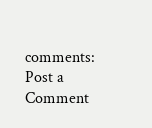comments:
Post a Comment